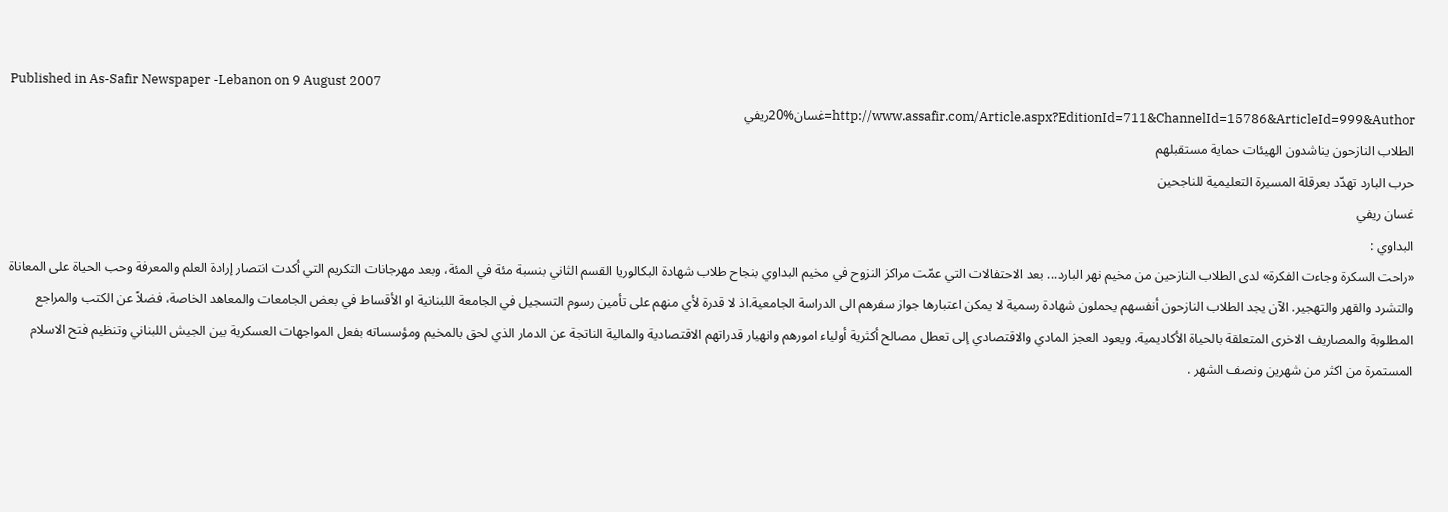Published in As-Safir Newspaper -Lebanon on 9 August 2007
http://www.assafir.com/Article.aspx?EditionId=711&ChannelId=15786&ArticleId=999&Author=غسان%20ريفي
الطلاب النازحون يناشدون الهيئات حماية مستقبلهم
حرب البارد تهدّد بعرقلة المسيرة التعليمية للناجحين
غسان ريفي
البداوي :
«راحت السكرة وجاءت الفكرة» لدى الطلاب النازحين من مخيم نهر البارد... بعد الاحتفالات التي عمّت مراكز النزوح في مخيم البداوي بنجاح طلاب شهادة البكالوريا القسم الثاني بنسبة مئة في المئة، وبعد مهرجانات التكريم التي أكدت انتصار إرادة العلم والمعرفة وحب الحياة على المعاناة والتشرد والقهر والتهجير. الآن يجد الطلاب النازحون أنفسهم يحملون شهادة رسمية لا يمكن اعتبارها جواز سفرهم الى الدراسة الجامعية.اذ لا قدرة لأي منهم على تأمين رسوم التسجيل في الجامعة اللبنانية او الأقساط في بعض الجامعات والمعاهد الخاصة، فضلاً عن الكتب والمراجع المطلوبة والمصاريف الاخرى المتعلقة بالحياة الأكاديمية. ويعود العجز المادي والاقتصادي إلى تعطل مصالح أكثرية أولياء امورهم وانهيار قدراتهم الاقتصادية والمالية الناتجة عن الدمار الذي لحق بالمخيم ومؤسساته بفعل المواجهات العسكرية بين الجيش اللبناني وتنظيم فتح الاسلام المستمرة من اكثر من شهرين ونصف الشهر .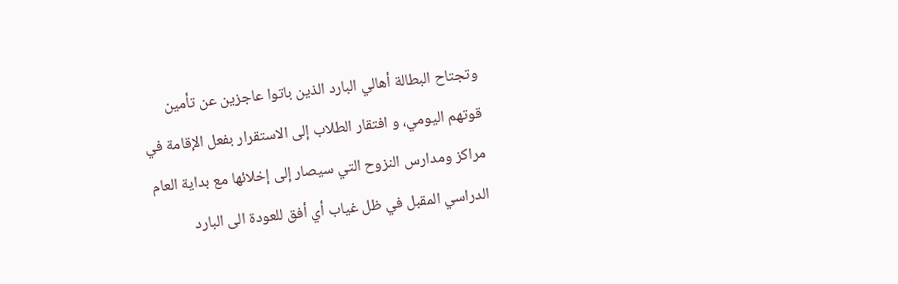وتجتاح البطالة أهالي البارد الذين باتوا عاجزين عن تأمين قوتهم اليومي، و افتقار الطلاب إلى الاستقرار بفعل الإقامة في مراكز ومدارس النزوح التي سيصار إلى إخلائها مع بداية العام الدراسي المقبل في ظل غياب أي أفق للعودة الى البارد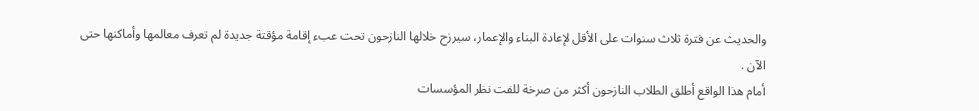والحديث عن فترة ثلاث سنوات على الأقل لإعادة البناء والإعمار، سيرزح خلالها النازحون تحت عبء إقامة مؤقتة جديدة لم تعرف معالمها وأماكنها حتى الآن .
أمام هذا الواقع أطلق الطلاب النازحون أكثر من صرخة للفت نظر المؤسسات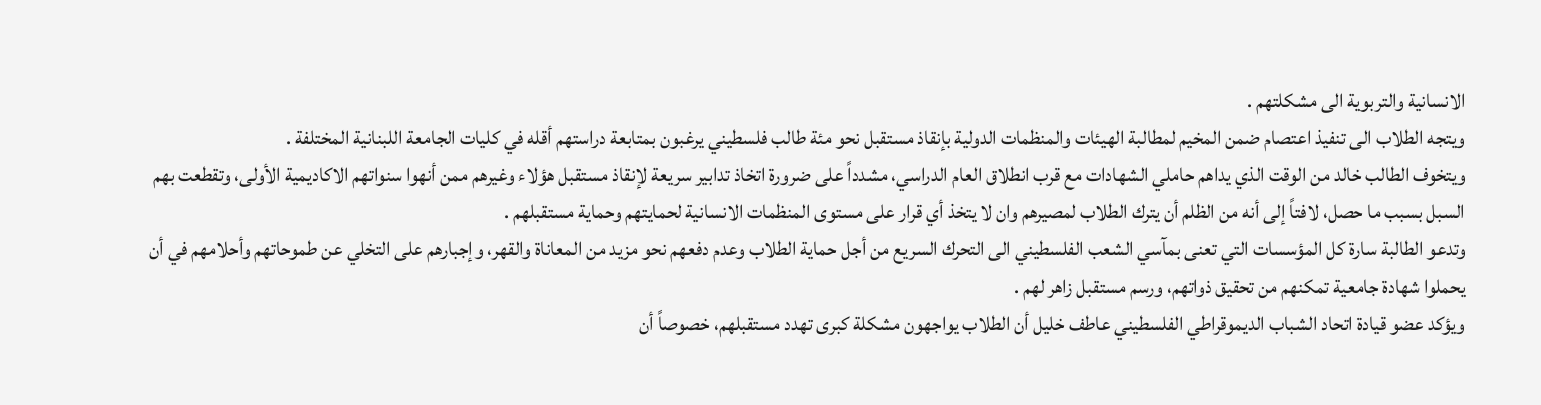الانسانية والتربوية الى مشكلتهم .
ويتجه الطلاب الى تنفيذ اعتصام ضمن المخيم لمطالبة الهيئات والمنظمات الدولية بإنقاذ مستقبل نحو مئة طالب فلسطيني يرغبون بمتابعة دراستهم أقله في كليات الجامعة اللبنانية المختلفة .
ويتخوف الطالب خالد من الوقت الذي يداهم حاملي الشهادات مع قرب انطلاق العام الدراسي، مشدداً على ضرورة اتخاذ تدابير سريعة لإنقاذ مستقبل هؤلاء وغيرهم ممن أنهوا سنواتهم الاكاديمية الأولى، وتقطعت بهم السبل بسبب ما حصل، لافتاً إلى أنه من الظلم أن يترك الطلاب لمصيرهم وان لا يتخذ أي قرار على مستوى المنظمات الانسانية لحمايتهم وحماية مستقبلهم .
وتدعو الطالبة سارة كل المؤسسات التي تعنى بمآسي الشعب الفلسطيني الى التحرك السريع من أجل حماية الطلاب وعدم دفعهم نحو مزيد من المعاناة والقهر، وإجبارهم على التخلي عن طموحاتهم وأحلامهم في أن يحملوا شهادة جامعية تمكنهم من تحقيق ذواتهم، ورسم مستقبل زاهر لهم .
ويؤكد عضو قيادة اتحاد الشباب الديموقراطي الفلسطيني عاطف خليل أن الطلاب يواجهون مشكلة كبرى تهدد مستقبلهم، خصوصاً أن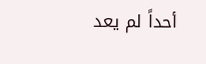أحداً لم يعد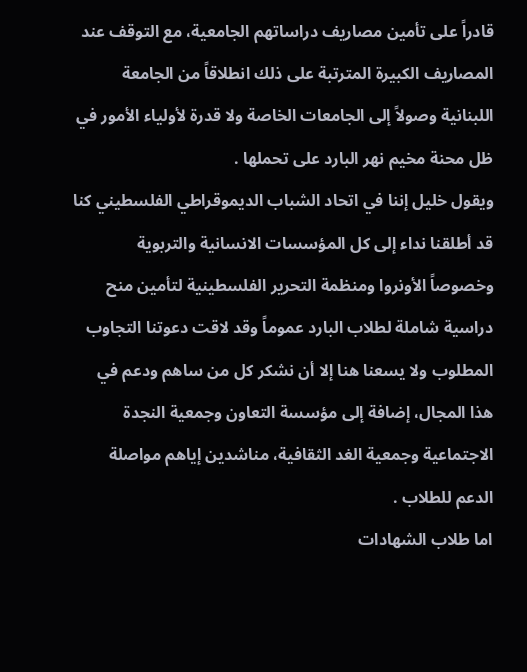قادراً على تأمين مصاريف دراساتهم الجامعية، مع التوقف عند المصاريف الكبيرة المترتبة على ذلك انطلاقاً من الجامعة اللبنانية وصولاً إلى الجامعات الخاصة ولا قدرة لأولياء الأمور في ظل محنة مخيم نهر البارد على تحملها .
ويقول خليل إننا في اتحاد الشباب الديموقراطي الفلسطيني كنا قد أطلقنا نداء إلى كل المؤسسات الانسانية والتربوية وخصوصاً الأونروا ومنظمة التحرير الفلسطينية لتأمين منح دراسية شاملة لطلاب البارد عموماً وقد لاقت دعوتنا التجاوب المطلوب ولا يسعنا هنا إلا أن نشكر كل من ساهم ودعم في هذا المجال، إضافة إلى مؤسسة التعاون وجمعية النجدة الاجتماعية وجمعية الغد الثقافية، مناشدين إياهم مواصلة الدعم للطلاب .
اما طلاب الشهادات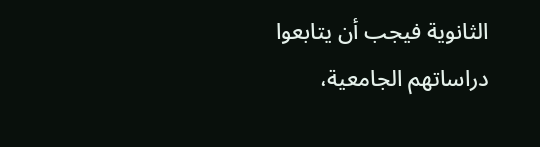الثانوية فيجب أن يتابعوا دراساتهم الجامعية،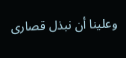وعلينا أن نبذل قصارى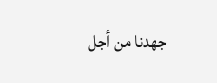جهدنا من أجل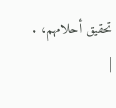تحقيق أحلامهم، .
|